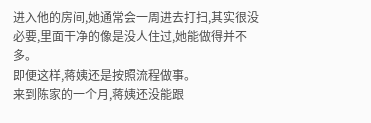进入他的房间,她通常会一周进去打扫,其实很没必要,里面干净的像是没人住过,她能做得并不多。
即便这样,蒋姨还是按照流程做事。
来到陈家的一个月,蒋姨还没能跟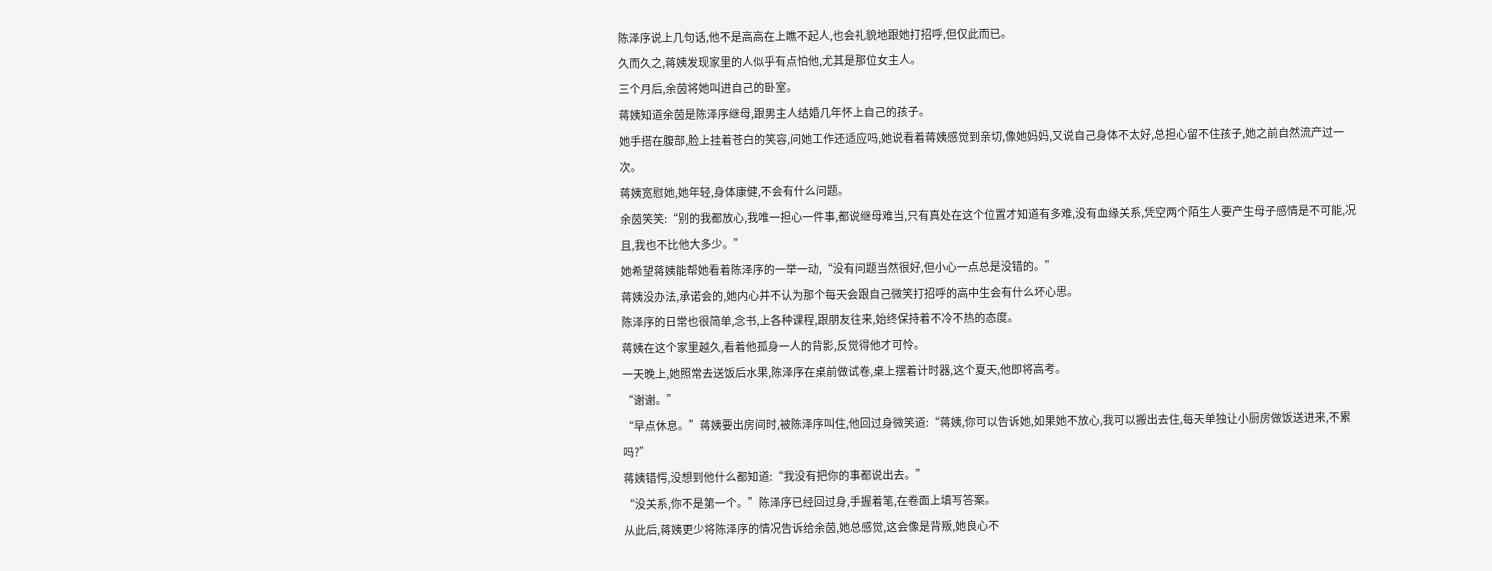陈泽序说上几句话,他不是高高在上瞧不起人,也会礼貌地跟她打招呼,但仅此而已。
久而久之,蒋姨发现家里的人似乎有点怕他,尤其是那位女主人。
三个月后,余茵将她叫进自己的卧室。
蒋姨知道余茵是陈泽序继母,跟男主人结婚几年怀上自己的孩子。
她手搭在腹部,脸上挂着苍白的笑容,问她工作还适应吗,她说看着蒋姨感觉到亲切,像她妈妈,又说自己身体不太好,总担心留不住孩子,她之前自然流产过一次。
蒋姨宽慰她,她年轻,身体康健,不会有什么问题。
余茵笑笑:“别的我都放心,我唯一担心一件事,都说继母难当,只有真处在这个位置才知道有多难,没有血缘关系,凭空两个陌生人要产生母子感情是不可能,况且,我也不比他大多少。”
她希望蒋姨能帮她看着陈泽序的一举一动,“没有问题当然很好,但小心一点总是没错的。”
蒋姨没办法,承诺会的,她内心并不认为那个每天会跟自己微笑打招呼的高中生会有什么坏心思。
陈泽序的日常也很简单,念书,上各种课程,跟朋友往来,始终保持着不冷不热的态度。
蒋姨在这个家里越久,看着他孤身一人的背影,反觉得他才可怜。
一天晚上,她照常去送饭后水果,陈泽序在桌前做试卷,桌上摆着计时器,这个夏天,他即将高考。
“谢谢。”
“早点休息。”蒋姨要出房间时,被陈泽序叫住,他回过身微笑道:“蒋姨,你可以告诉她,如果她不放心,我可以搬出去住,每天单独让小厨房做饭送进来,不累吗?”
蒋姨错愕,没想到他什么都知道:“我没有把你的事都说出去。”
“没关系,你不是第一个。”陈泽序已经回过身,手握着笔,在卷面上填写答案。
从此后,蒋姨更少将陈泽序的情况告诉给余茵,她总感觉,这会像是背叛,她良心不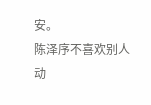安。
陈泽序不喜欢别人动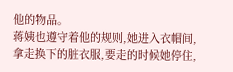他的物品。
蒋姨也遵守着他的规则,她进入衣帽间,拿走换下的脏衣服,要走的时候她停住,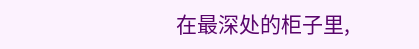在最深处的柜子里,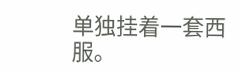单独挂着一套西服。